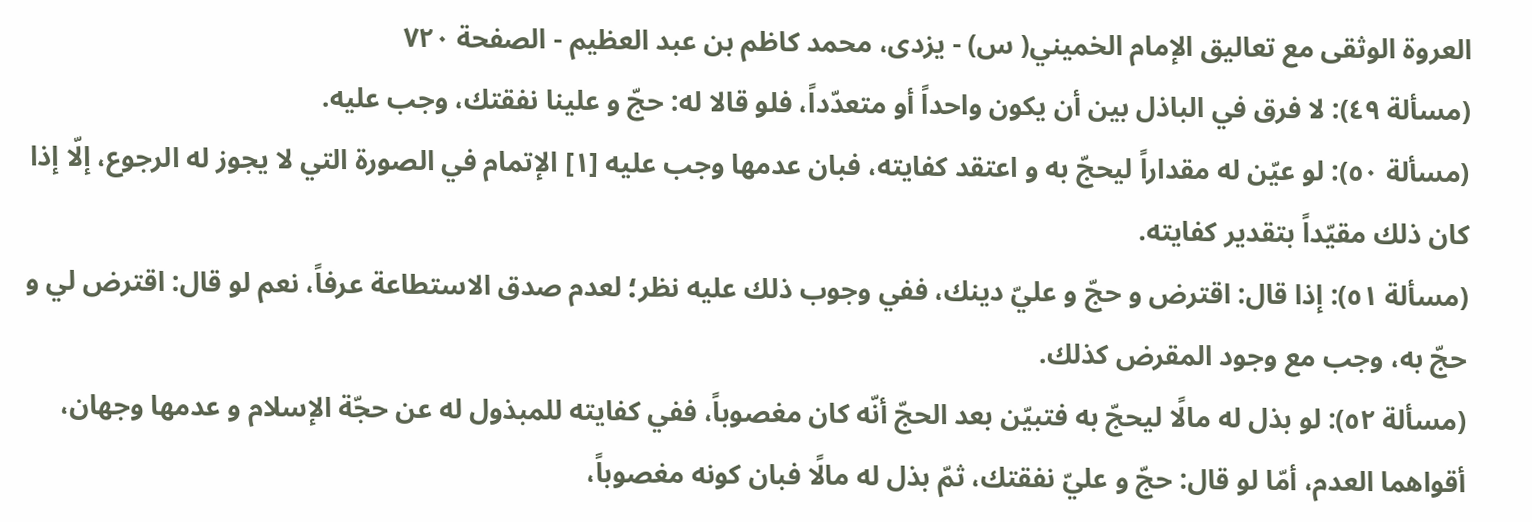العروة الوثقى مع تعاليق الإمام الخميني( س) - يزدى، محمد كاظم بن عبد العظيم - الصفحة ٧٢٠
(مسألة ٤٩): لا فرق في الباذل بين أن يكون واحداً أو متعدّداً، فلو قالا له: حجّ و علينا نفقتك، وجب عليه.
(مسألة ٥٠): لو عيّن له مقداراً ليحجّ به و اعتقد كفايته، فبان عدمها وجب عليه [١] الإتمام في الصورة التي لا يجوز له الرجوع، إلّا إذا كان ذلك مقيّداً بتقدير كفايته.
(مسألة ٥١): إذا قال: اقترض و حجّ و عليّ دينك، ففي وجوب ذلك عليه نظر؛ لعدم صدق الاستطاعة عرفاً، نعم لو قال: اقترض لي و حجّ به، وجب مع وجود المقرض كذلك.
(مسألة ٥٢): لو بذل له مالًا ليحجّ به فتبيّن بعد الحجّ أنّه كان مغصوباً، ففي كفايته للمبذول له عن حجّة الإسلام و عدمها وجهان، أقواهما العدم، أمّا لو قال: حجّ و عليّ نفقتك، ثمّ بذل له مالًا فبان كونه مغصوباً،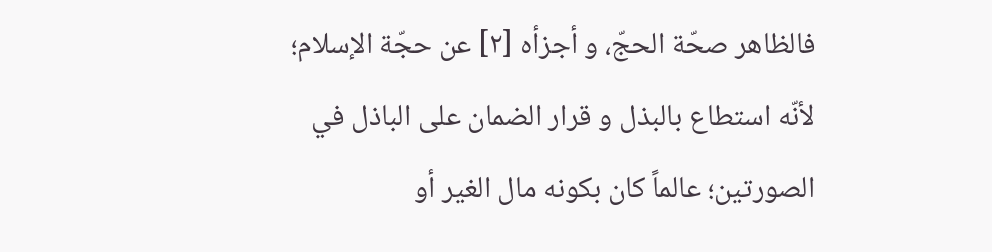فالظاهر صحّة الحجّ، و أجزأه [٢] عن حجّة الإسلام؛ لأنّه استطاع بالبذل و قرار الضمان على الباذل في الصورتين؛ عالماً كان بكونه مال الغير أو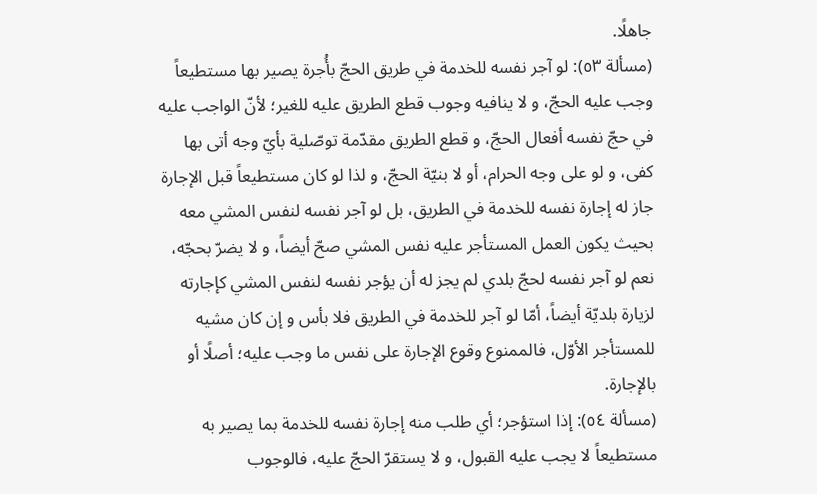جاهلًا.
(مسألة ٥٣): لو آجر نفسه للخدمة في طريق الحجّ بأُجرة يصير بها مستطيعاً وجب عليه الحجّ، و لا ينافيه وجوب قطع الطريق عليه للغير؛ لأنّ الواجب عليه في حجّ نفسه أفعال الحجّ، و قطع الطريق مقدّمة توصّلية بأيّ وجه أتى بها كفى، و لو على وجه الحرام، أو لا بنيّة الحجّ، و لذا لو كان مستطيعاً قبل الإجارة جاز له إجارة نفسه للخدمة في الطريق، بل لو آجر نفسه لنفس المشي معه بحيث يكون العمل المستأجر عليه نفس المشي صحّ أيضاً، و لا يضرّ بحجّه، نعم لو آجر نفسه لحجّ بلدي لم يجز له أن يؤجر نفسه لنفس المشي كإجارته لزيارة بلديّة أيضاً، أمّا لو آجر للخدمة في الطريق فلا بأس و إن كان مشيه للمستأجر الأوّل، فالممنوع وقوع الإجارة على نفس ما وجب عليه؛ أصلًا أو بالإجارة.
(مسألة ٥٤): إذا استؤجر؛ أي طلب منه إجارة نفسه للخدمة بما يصير به مستطيعاً لا يجب عليه القبول، و لا يستقرّ الحجّ عليه، فالوجوب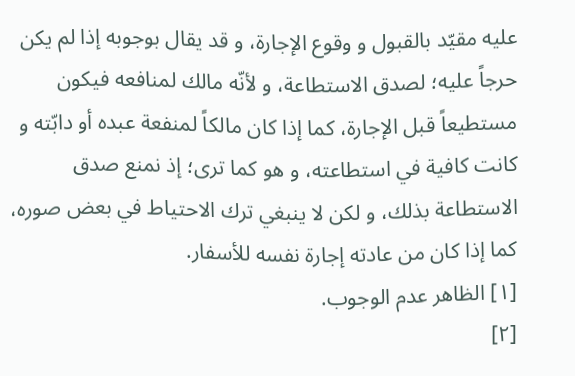عليه مقيّد بالقبول و وقوع الإجارة، و قد يقال بوجوبه إذا لم يكن حرجاً عليه؛ لصدق الاستطاعة، و لأنّه مالك لمنافعه فيكون مستطيعاً قبل الإجارة، كما إذا كان مالكاً لمنفعة عبده أو دابّته و كانت كافية في استطاعته، و هو كما ترى؛ إذ نمنع صدق الاستطاعة بذلك، و لكن لا ينبغي ترك الاحتياط في بعض صوره، كما إذا كان من عادته إجارة نفسه للأسفار.
[١] الظاهر عدم الوجوب.
[٢]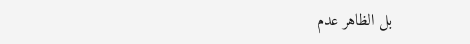بل الظاهر عدم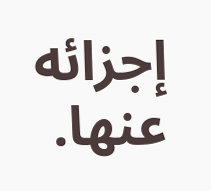إجزائه عنها.